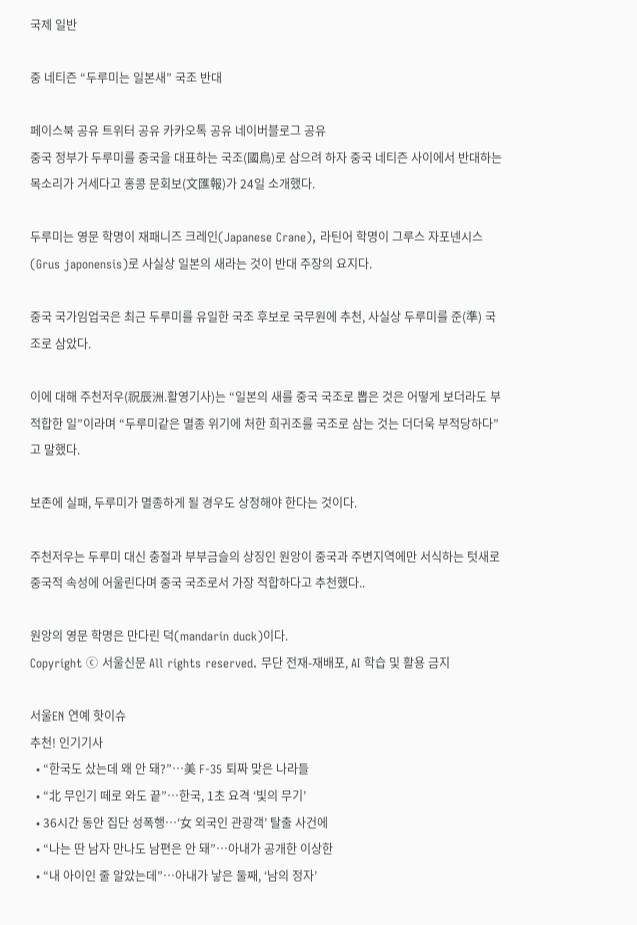국제 일반

중 네티즌 “두루미는 일본새” 국조 반대

페이스북 공유 트위터 공유 카카오톡 공유 네이버블로그 공유
중국 정부가 두루미를 중국을 대표하는 국조(國鳥)로 삼으려 하자 중국 네티즌 사이에서 반대하는 목소리가 거세다고 홍콩 문회보(文匯報)가 24일 소개했다.

두루미는 영문 학명이 재패니즈 크레인(Japanese Crane), 라틴어 학명이 그루스 자포넨시스(Grus japonensis)로 사실상 일본의 새라는 것이 반대 주장의 요지다.

중국 국가임업국은 최근 두루미를 유일한 국조 후보로 국무원에 추천, 사실상 두루미를 준(準) 국조로 삼았다.

이에 대해 주천저우(祝辰洲.활영기사)는 “일본의 새를 중국 국조로 뽑은 것은 어떻게 보더라도 부적합한 일”이라며 “두루미같은 멸종 위기에 처한 희귀조를 국조로 삼는 것는 더더욱 부적당하다”고 말했다.

보존에 실패, 두루미가 멸종하게 될 경우도 상정해야 한다는 것이다.

주천저우는 두루미 대신 충절과 부부금슬의 상징인 원앙이 중국과 주변지역에만 서식하는 텃새로 중국적 속성에 어울린다며 중국 국조로서 가장 적합하다고 추천했다..

원앙의 영문 학명은 만다린 덕(mandarin duck)이다.
Copyright ⓒ 서울신문 All rights reserved. 무단 전재-재배포, AI 학습 및 활용 금지

서울EN 연예 핫이슈
추천! 인기기사
  • “한국도 샀는데 왜 안 돼?”…美 F-35 퇴짜 맞은 나라들
  • “北 무인기 떼로 와도 끝”…한국, 1초 요격 ‘빛의 무기’
  • 36시간 동안 집단 성폭행…‘女 외국인 관광객’ 탈출 사건에
  • “나는 딴 남자 만나도 남편은 안 돼”…아내가 공개한 이상한
  • “내 아이인 줄 알았는데”…아내가 낳은 둘째, ‘남의 정자’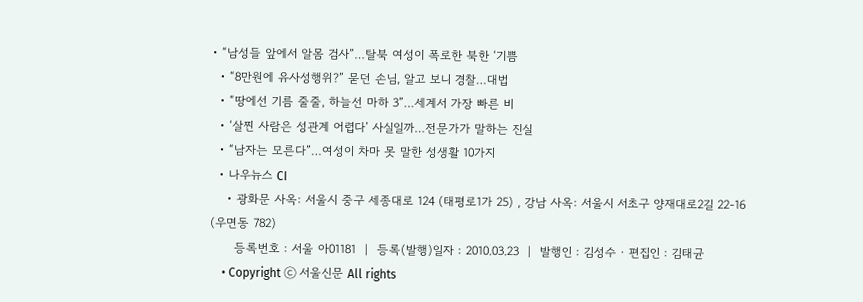• “남성들 앞에서 알몸 검사”…탈북 여성이 폭로한 북한 ‘기쁨
  • “8만원에 유사성행위?” 묻던 손님, 알고 보니 경찰…대법
  • “땅에선 기름 줄줄, 하늘선 마하 3”…세계서 가장 빠른 비
  • ‘살찐 사람은 성관계 어렵다’ 사실일까…전문가가 말하는 진실
  • “남자는 모른다”…여성이 차마 못 말한 성생활 10가지
  • 나우뉴스 CI
    • 광화문 사옥: 서울시 중구 세종대로 124 (태평로1가 25) , 강남 사옥: 서울시 서초구 양재대로2길 22-16 (우면동 782)
      등록번호 : 서울 아01181  |  등록(발행)일자 : 2010.03.23  |  발행인 : 김성수 · 편집인 : 김태균
    • Copyright ⓒ 서울신문 All rights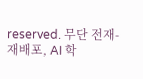reserved. 무단 전재-재배포, AI 학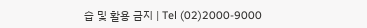습 및 활용 금지 | Tel (02)2000-9000